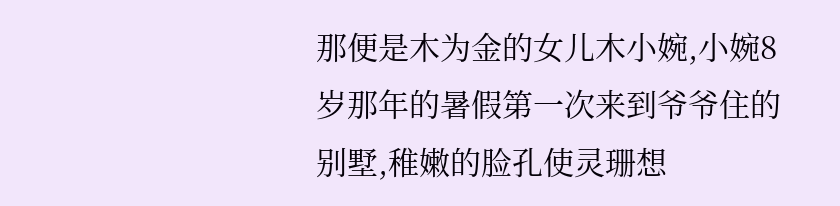那便是木为金的女儿木小婉,小婉8岁那年的暑假第一次来到爷爷住的别墅,稚嫩的脸孔使灵珊想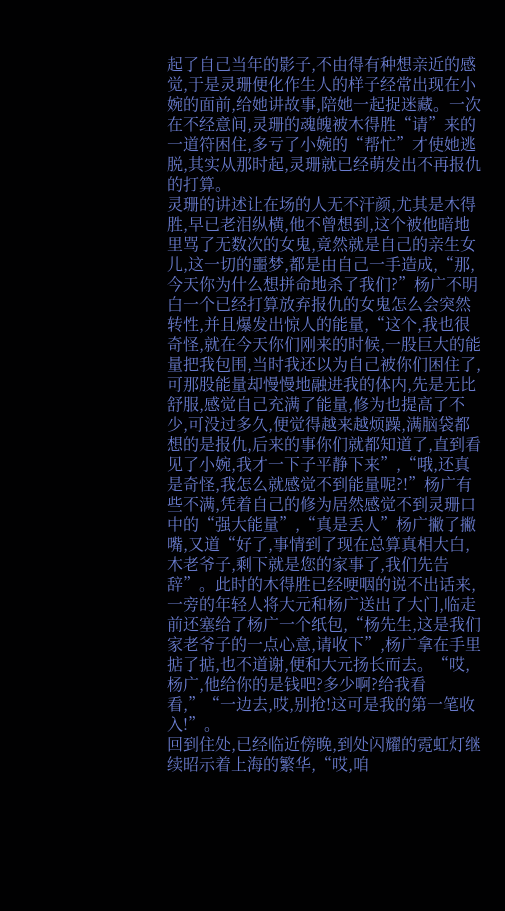起了自己当年的影子,不由得有种想亲近的感觉,于是灵珊便化作生人的样子经常出现在小婉的面前,给她讲故事,陪她一起捉迷藏。一次在不经意间,灵珊的魂魄被木得胜“请”来的一道符困住,多亏了小婉的“帮忙”才使她逃脱,其实从那时起,灵珊就已经萌发出不再报仇的打算。
灵珊的讲述让在场的人无不汗颜,尤其是木得胜,早已老泪纵横,他不曾想到,这个被他暗地里骂了无数次的女鬼,竟然就是自己的亲生女儿,这一切的噩梦,都是由自己一手造成,“那,今天你为什么想拼命地杀了我们?”杨广不明白一个已经打算放弃报仇的女鬼怎么会突然转性,并且爆发出惊人的能量,“这个,我也很奇怪,就在今天你们刚来的时候,一股巨大的能量把我包围,当时我还以为自己被你们困住了,可那股能量却慢慢地融进我的体内,先是无比舒服,感觉自己充满了能量,修为也提高了不少,可没过多久,便觉得越来越烦躁,满脑袋都想的是报仇,后来的事你们就都知道了,直到看见了小婉,我才一下子平静下来”,“哦,还真是奇怪,我怎么就感觉不到能量呢?!”杨广有些不满,凭着自己的修为居然感觉不到灵珊口中的“强大能量”,“真是丢人”杨广撇了撇嘴,又道“好了,事情到了现在总算真相大白,木老爷子,剩下就是您的家事了,我们先告辞”。此时的木得胜已经哽咽的说不出话来,一旁的年轻人将大元和杨广送出了大门,临走前还塞给了杨广一个纸包,“杨先生,这是我们家老爷子的一点心意,请收下”,杨广拿在手里掂了掂,也不道谢,便和大元扬长而去。“哎,杨广,他给你的是钱吧?多少啊?给我看看,”“一边去,哎,别抢!这可是我的第一笔收入!”。
回到住处,已经临近傍晚,到处闪耀的霓虹灯继续昭示着上海的繁华,“哎,咱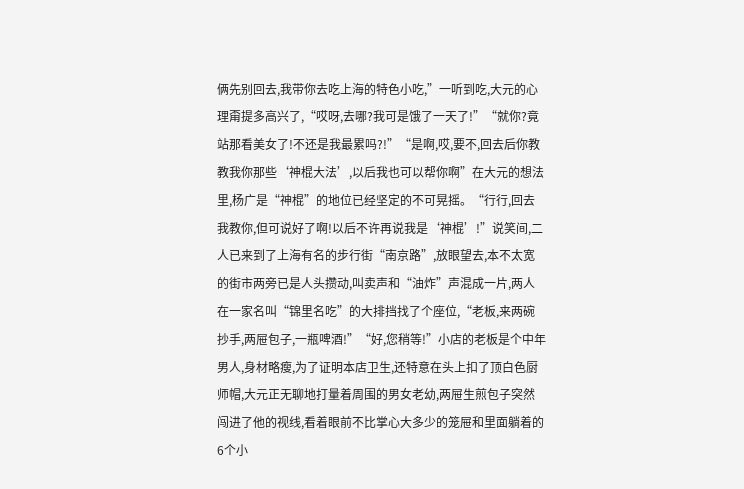俩先别回去,我带你去吃上海的特色小吃,”一听到吃,大元的心理甭提多高兴了,“哎呀,去哪?我可是饿了一天了!”“就你?竟站那看美女了!不还是我最累吗?!”“是啊,哎,要不,回去后你教教我你那些‘神棍大法’,以后我也可以帮你啊”在大元的想法里,杨广是“神棍”的地位已经坚定的不可晃摇。“行行,回去我教你,但可说好了啊!以后不许再说我是‘神棍’!”说笑间,二人已来到了上海有名的步行街“南京路”,放眼望去,本不太宽的街市两旁已是人头攒动,叫卖声和“油炸”声混成一片,两人在一家名叫“锦里名吃”的大排挡找了个座位,“老板,来两碗抄手,两屉包子,一瓶啤酒!”“好,您稍等!”小店的老板是个中年男人,身材略瘦,为了证明本店卫生,还特意在头上扣了顶白色厨师帽,大元正无聊地打量着周围的男女老幼,两屉生煎包子突然闯进了他的视线,看着眼前不比掌心大多少的笼屉和里面躺着的6个小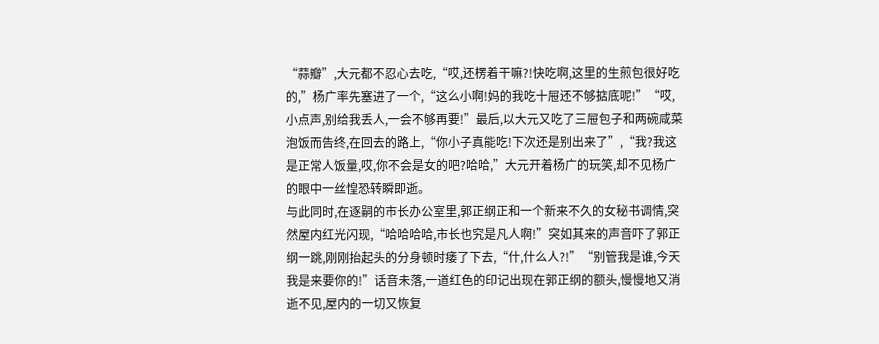“蒜瓣”,大元都不忍心去吃,“哎,还楞着干嘛?!快吃啊,这里的生煎包很好吃的,”杨广率先塞进了一个,“这么小啊!妈的我吃十屉还不够掂底呢!”“哎,小点声,别给我丢人,一会不够再要!”最后,以大元又吃了三屉包子和两碗咸菜泡饭而告终,在回去的路上,“你小子真能吃!下次还是别出来了”,“我?我这是正常人饭量,哎,你不会是女的吧?哈哈,”大元开着杨广的玩笑,却不见杨广的眼中一丝惶恐转瞬即逝。
与此同时,在逐嗣的市长办公室里,郭正纲正和一个新来不久的女秘书调情,突然屋内红光闪现,“哈哈哈哈,市长也究是凡人啊!”突如其来的声音吓了郭正纲一跳,刚刚抬起头的分身顿时痿了下去,“什,什么人?!”“别管我是谁,今天我是来要你的!”话音未落,一道红色的印记出现在郭正纲的额头,慢慢地又消逝不见,屋内的一切又恢复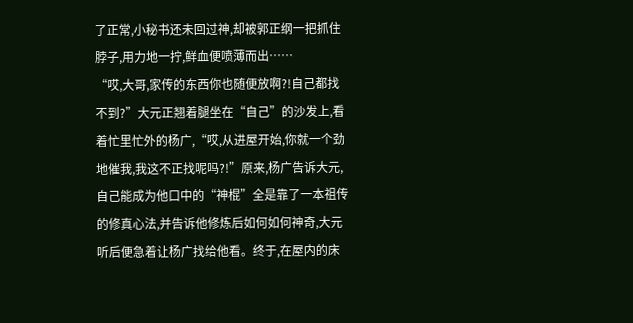了正常,小秘书还未回过神,却被郭正纲一把抓住脖子,用力地一拧,鲜血便喷薄而出……
“哎,大哥,家传的东西你也随便放啊?!自己都找不到?”大元正翘着腿坐在“自己”的沙发上,看着忙里忙外的杨广,“哎,从进屋开始,你就一个劲地催我,我这不正找呢吗?!”原来,杨广告诉大元,自己能成为他口中的“神棍”全是靠了一本祖传的修真心法,并告诉他修炼后如何如何神奇,大元听后便急着让杨广找给他看。终于,在屋内的床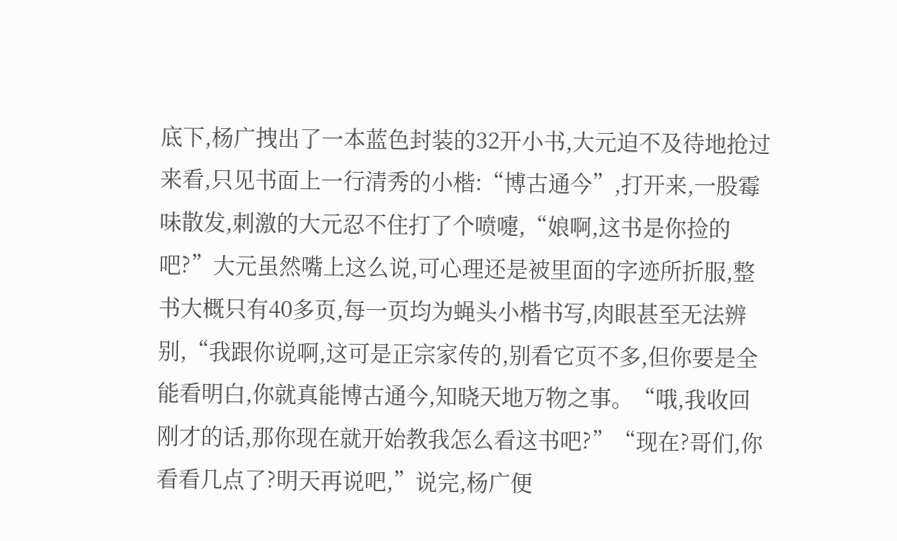底下,杨广拽出了一本蓝色封装的32开小书,大元迫不及待地抢过来看,只见书面上一行清秀的小楷:“博古通今”,打开来,一股霉味散发,刺激的大元忍不住打了个喷嚏,“娘啊,这书是你捡的吧?”大元虽然嘴上这么说,可心理还是被里面的字迹所折服,整书大概只有40多页,每一页均为蝇头小楷书写,肉眼甚至无法辨别,“我跟你说啊,这可是正宗家传的,别看它页不多,但你要是全能看明白,你就真能博古通今,知晓天地万物之事。“哦,我收回刚才的话,那你现在就开始教我怎么看这书吧?”“现在?哥们,你看看几点了?明天再说吧,”说完,杨广便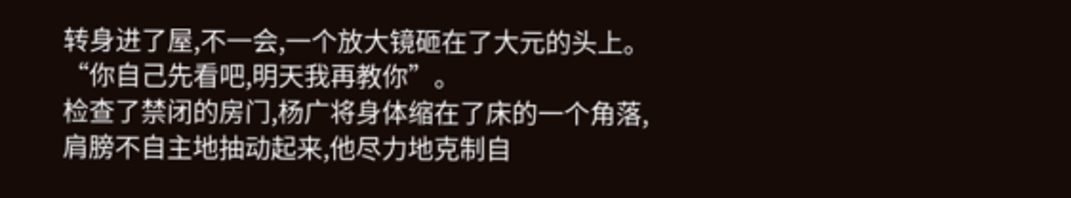转身进了屋,不一会,一个放大镜砸在了大元的头上。“你自己先看吧,明天我再教你”。
检查了禁闭的房门,杨广将身体缩在了床的一个角落,肩膀不自主地抽动起来,他尽力地克制自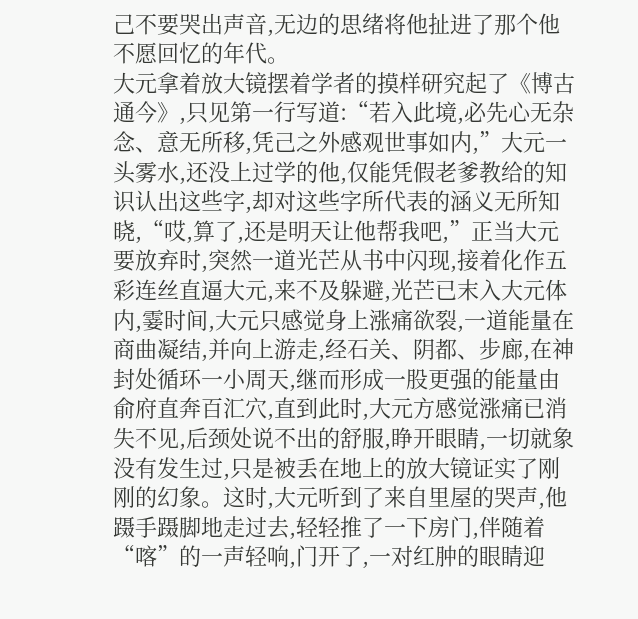己不要哭出声音,无边的思绪将他扯进了那个他不愿回忆的年代。
大元拿着放大镜摆着学者的摸样研究起了《博古通今》,只见第一行写道:“若入此境,必先心无杂念、意无所移,凭己之外感观世事如内,”大元一头雾水,还没上过学的他,仅能凭假老爹教给的知识认出这些字,却对这些字所代表的涵义无所知晓,“哎,算了,还是明天让他帮我吧,”正当大元要放弃时,突然一道光芒从书中闪现,接着化作五彩连丝直逼大元,来不及躲避,光芒已末入大元体内,霎时间,大元只感觉身上涨痛欲裂,一道能量在商曲凝结,并向上游走,经石关、阴都、步廊,在神封处循环一小周天,继而形成一股更强的能量由俞府直奔百汇穴,直到此时,大元方感觉涨痛已消失不见,后颈处说不出的舒服,睁开眼睛,一切就象没有发生过,只是被丢在地上的放大镜证实了刚刚的幻象。这时,大元听到了来自里屋的哭声,他蹑手蹑脚地走过去,轻轻推了一下房门,伴随着“喀”的一声轻响,门开了,一对红肿的眼睛迎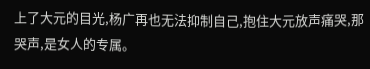上了大元的目光,杨广再也无法抑制自己,抱住大元放声痛哭,那哭声,是女人的专属。